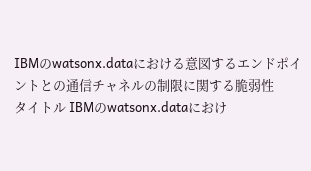IBMのwatsonx.dataにおける意図するエンドポイントとの通信チャネルの制限に関する脆弱性
タイトル IBMのwatsonx.dataにおけ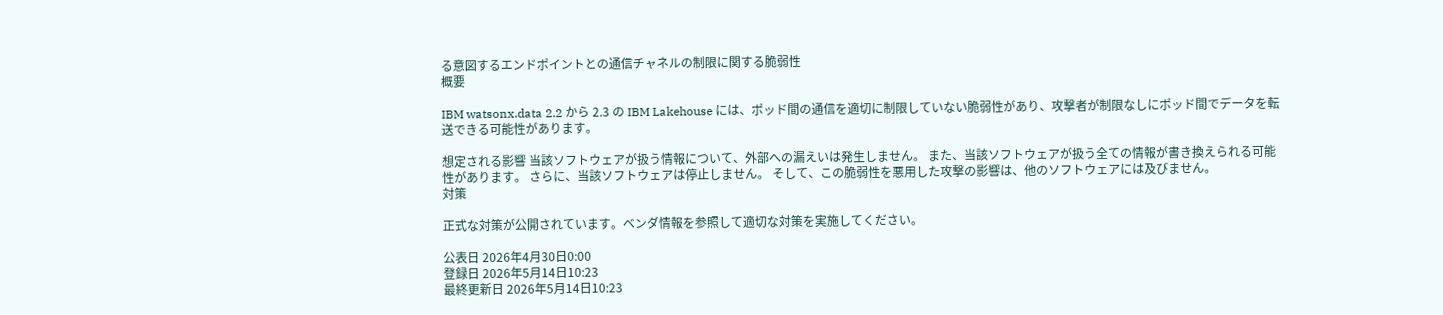る意図するエンドポイントとの通信チャネルの制限に関する脆弱性
概要

IBM watsonx.data 2.2 から 2.3 の IBM Lakehouse には、ポッド間の通信を適切に制限していない脆弱性があり、攻撃者が制限なしにポッド間でデータを転送できる可能性があります。

想定される影響 当該ソフトウェアが扱う情報について、外部への漏えいは発生しません。 また、当該ソフトウェアが扱う全ての情報が書き換えられる可能性があります。 さらに、当該ソフトウェアは停止しません。 そして、この脆弱性を悪用した攻撃の影響は、他のソフトウェアには及びません。
対策

正式な対策が公開されています。ベンダ情報を参照して適切な対策を実施してください。

公表日 2026年4月30日0:00
登録日 2026年5月14日10:23
最終更新日 2026年5月14日10:23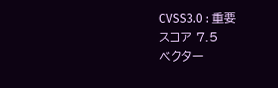CVSS3.0 : 重要
スコア 7.5
ベクター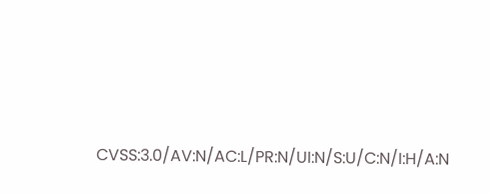CVSS:3.0/AV:N/AC:L/PR:N/UI:N/S:U/C:N/I:H/A:N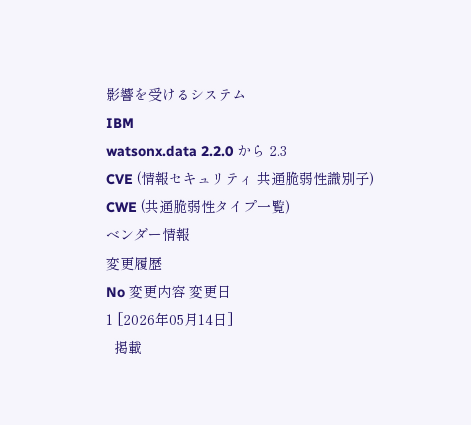影響を受けるシステム
IBM
watsonx.data 2.2.0 から 2.3
CVE (情報セキュリティ 共通脆弱性識別子)
CWE (共通脆弱性タイプ一覧)
ベンダー情報
変更履歴
No 変更内容 変更日
1 [2026年05月14日]
  掲載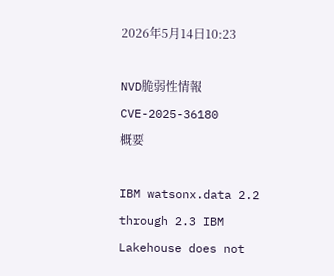2026年5月14日10:23

NVD脆弱性情報
CVE-2025-36180
概要

IBM watsonx.data 2.2 through 2.3 IBM Lakehouse does not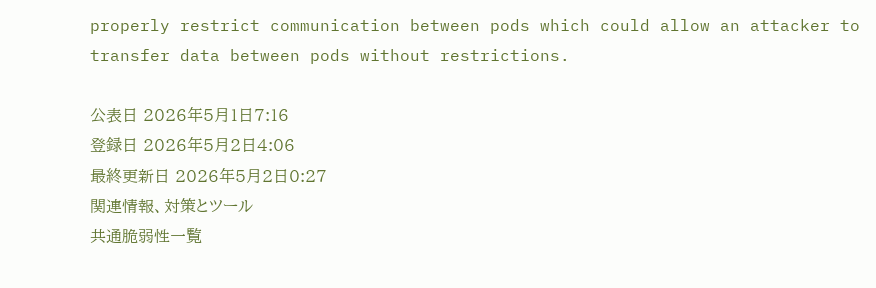properly restrict communication between pods which could allow an attacker to transfer data between pods without restrictions.

公表日 2026年5月1日7:16
登録日 2026年5月2日4:06
最終更新日 2026年5月2日0:27
関連情報、対策とツール
共通脆弱性一覧